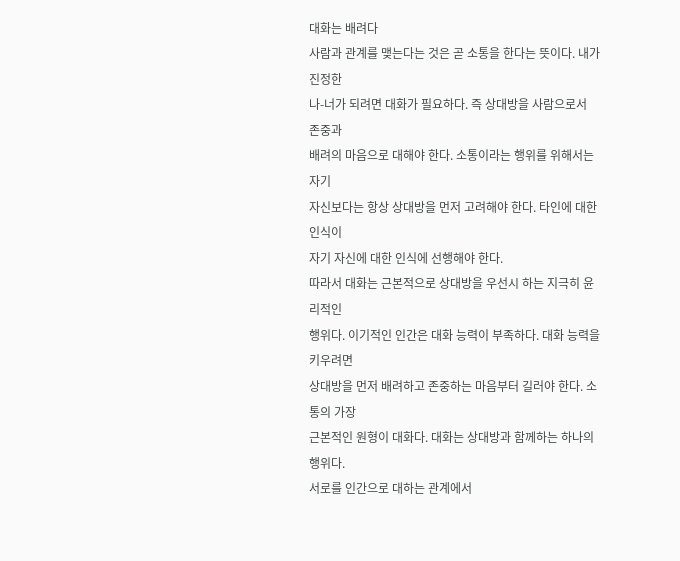대화는 배려다
사람과 관계를 맺는다는 것은 곧 소통을 한다는 뜻이다. 내가 진정한
나-너가 되려면 대화가 필요하다. 즉 상대방을 사람으로서 존중과
배려의 마음으로 대해야 한다. 소통이라는 행위를 위해서는 자기
자신보다는 항상 상대방을 먼저 고려해야 한다. 타인에 대한 인식이
자기 자신에 대한 인식에 선행해야 한다.
따라서 대화는 근본적으로 상대방을 우선시 하는 지극히 윤리적인
행위다. 이기적인 인간은 대화 능력이 부족하다. 대화 능력을 키우려면
상대방을 먼저 배려하고 존중하는 마음부터 길러야 한다. 소통의 가장
근본적인 원형이 대화다. 대화는 상대방과 함께하는 하나의 행위다.
서로를 인간으로 대하는 관계에서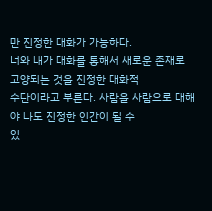만 진정한 대화가 가능하다.
너와 내가 대화를 통해서 새로운 존재로 고양되는 것을 진정한 대화적
수단이라고 부른다. 사람을 사람으로 대해야 나도 진정한 인간이 될 수
있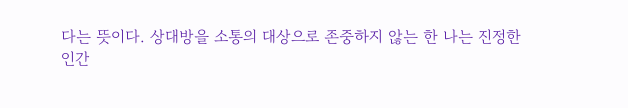다는 뜻이다. 상대방을 소통의 대상으로 존중하지 않는 한 나는 진정한
인간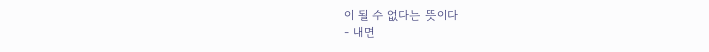이 될 수 없다는 뜻이다
- 내면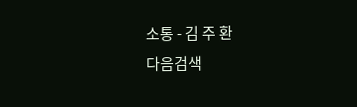소통 - 김 주 환
다음검색